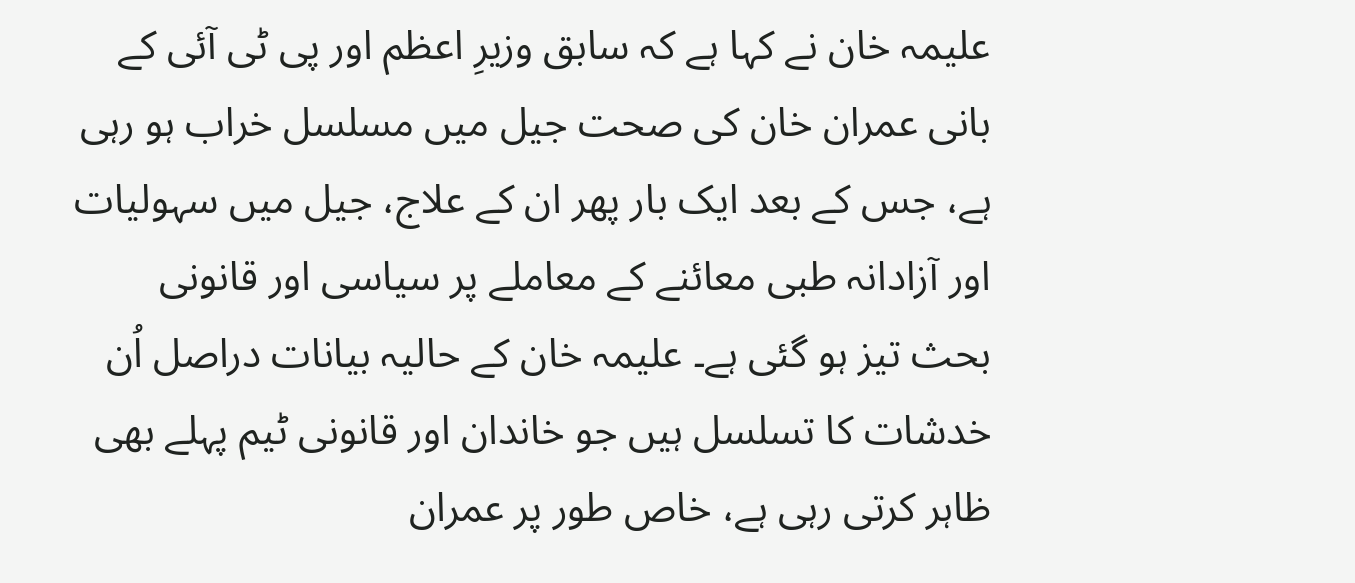علیمہ خان نے کہا ہے کہ سابق وزیرِ اعظم اور پی ٹی آئی کے بانی عمران خان کی صحت جیل میں مسلسل خراب ہو رہی ہے، جس کے بعد ایک بار پھر ان کے علاج، جیل میں سہولیات اور آزادانہ طبی معائنے کے معاملے پر سیاسی اور قانونی بحث تیز ہو گئی ہے۔ علیمہ خان کے حالیہ بیانات دراصل اُن خدشات کا تسلسل ہیں جو خاندان اور قانونی ٹیم پہلے بھی ظاہر کرتی رہی ہے، خاص طور پر عمران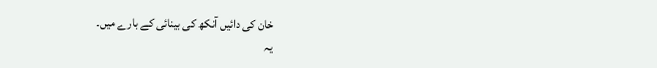خان کی دائیں آنکھ کی بینائی کے بارے میں۔
یہ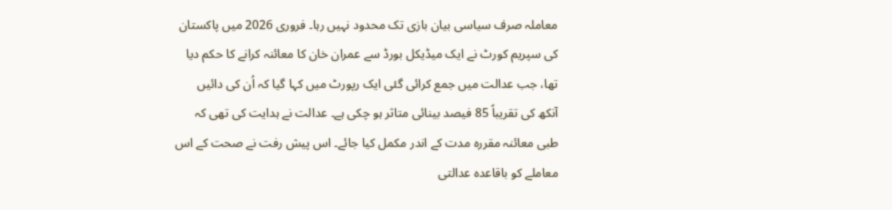معاملہ صرف سیاسی بیان بازی تک محدود نہیں رہا۔ فروری 2026 میں پاکستان کی سپریم کورٹ نے ایک میڈیکل بورڈ سے عمران خان کا معائنہ کرانے کا حکم دیا تھا، جب عدالت میں جمع کرائی گئی ایک رپورٹ میں کہا گیا کہ اُن کی دائیں آنکھ کی تقریباً 85 فیصد بینائی متاثر ہو چکی ہے۔ عدالت نے ہدایت کی تھی کہ طبی معائنہ مقررہ مدت کے اندر مکمل کیا جائے۔ اس پیش رفت نے صحت کے اس معاملے کو باقاعدہ عدالتی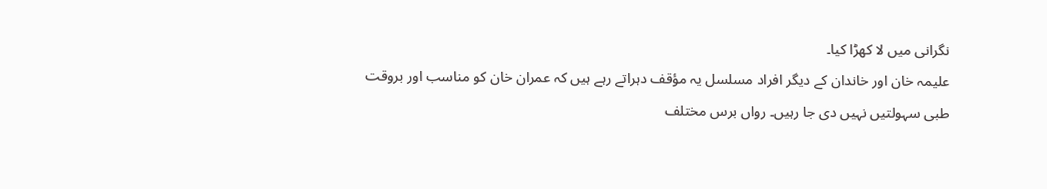نگرانی میں لا کھڑا کیا۔
علیمہ خان اور خاندان کے دیگر افراد مسلسل یہ مؤقف دہراتے رہے ہیں کہ عمران خان کو مناسب اور بروقت طبی سہولتیں نہیں دی جا رہیں۔ رواں برس مختلف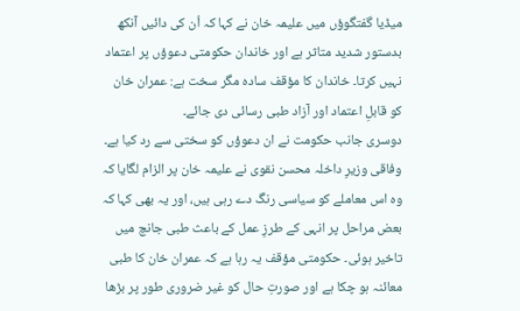میڈیا گفتگوؤں میں علیمہ خان نے کہا کہ اُن کی دائیں آنکھ بدستور شدید متاثر ہے اور خاندان حکومتی دعوؤں پر اعتماد نہیں کرتا۔ خاندان کا مؤقف سادہ مگر سخت ہے: عمران خان کو قابلِ اعتماد اور آزاد طبی رسائی دی جائے۔
دوسری جانب حکومت نے ان دعوؤں کو سختی سے رد کیا ہے۔ وفاقی وزیرِ داخلہ محسن نقوی نے علیمہ خان پر الزام لگایا کہ وہ اس معاملے کو سیاسی رنگ دے رہی ہیں، اور یہ بھی کہا کہ بعض مراحل پر انہی کے طرزِ عمل کے باعث طبی جانچ میں تاخیر ہوئی۔ حکومتی مؤقف یہ رہا ہے کہ عمران خان کا طبی معائنہ ہو چکا ہے اور صورتِ حال کو غیر ضروری طور پر بڑھا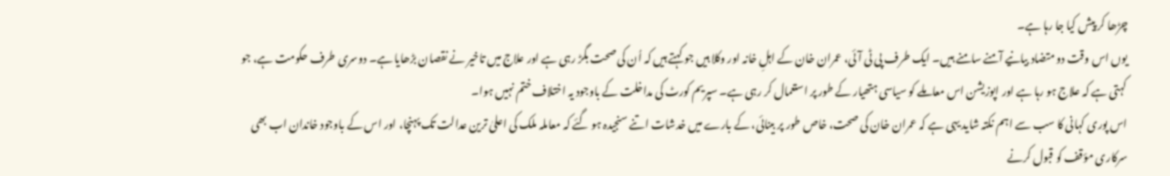چڑھا کر پیش کیا جا رہا ہے۔
یوں اس وقت دو متضاد بیانیے آمنے سامنے ہیں۔ ایک طرف پی ٹی آئی، عمران خان کے اہلِ خانہ اور وکلا ہیں جو کہتے ہیں کہ اُن کی صحت بگڑ رہی ہے اور علاج میں تاخیر نے نقصان بڑھایا ہے۔ دوسری طرف حکومت ہے، جو کہتی ہے کہ علاج ہو رہا ہے اور اپوزیشن اس معاملے کو سیاسی ہتھیار کے طور پر استعمال کر رہی ہے۔ سپریم کورٹ کی مداخلت کے باوجود یہ اختلاف ختم نہیں ہوا۔
اس پوری کہانی کا سب سے اہم نکتہ شاید یہی ہے کہ عمران خان کی صحت، خاص طور پر بینائی، کے بارے میں خدشات اتنے سنجیدہ ہو گئے کہ معاملہ ملک کی اعلیٰ ترین عدالت تک پہنچا، اور اس کے باوجود خاندان اب بھی سرکاری مؤقف کو قبول کرنے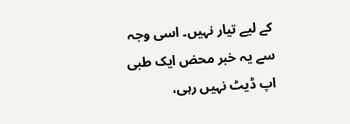کے لیے تیار نہیں۔ اسی وجہ سے یہ خبر محض ایک طبی اپ ڈیٹ نہیں رہی،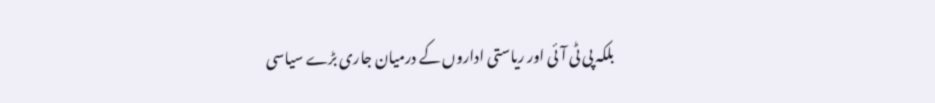بلکہ پی ٹی آئی اور ریاستی اداروں کے درمیان جاری بڑے سیاسی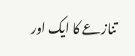تنازعے کا ایک اور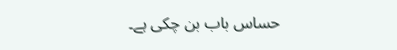حساس باب بن چکی ہے۔